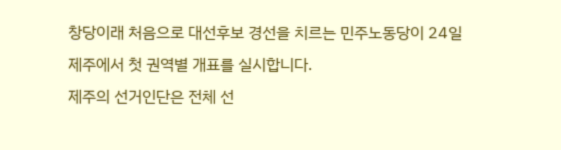창당이래 처음으로 대선후보 경선을 치르는 민주노동당이 24일 제주에서 첫 권역별 개표를 실시합니다.
제주의 선거인단은 전체 선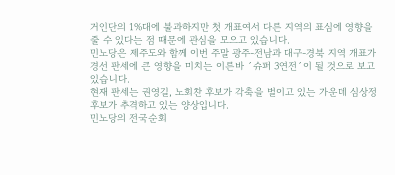거인단의 1%대에 불과하지만 첫 개표여서 다른 지역의 표심에 영향을 줄 수 있다는 점 때문에 관심을 모으고 있습니다.
민노당은 제주도와 함께 이번 주말 광주-전남과 대구-경북 지역 개표가 경선 판세에 큰 영향을 미치는 이른바 ´슈퍼 3연전´이 될 것으로 보고 있습니다.
현재 판세는 권영길, 노회찬 후보가 각축을 벌이고 있는 가운데 심상정 후보가 추격하고 있는 양상입니다.
민노당의 전국순회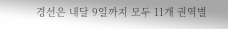경선은 내달 9일까지 모두 11개 권역별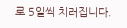로 5일씩 치러집니다.